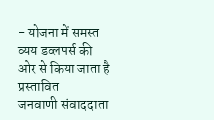- योजना में समस्त व्यय डव्लपर्स की ओर से किया जाता है प्रस्तावित
जनवाणी संवाददाता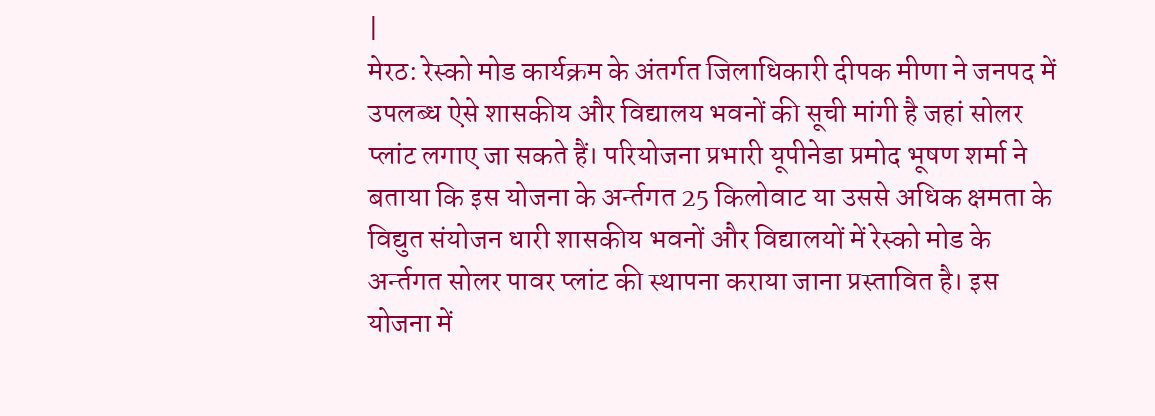|
मेरठ: रेस्को मोड कार्यक्रम के अंतर्गत जिलाधिकारी दीपक मीणा ने जनपद में उपलब्ध ऐसे शासकीय और विद्यालय भवनों की सूची मांगी है जहां सोलर प्लांट लगाए जा सकते हैं। परियोजना प्रभारी यूपीनेडा प्रमोद भूषण शर्मा ने बताया कि इस योजना के अर्न्तगत 25 किलोवाट या उससे अधिक क्षमता के विद्युत संयोजन धारी शासकीय भवनों और विद्यालयों में रेस्को मोड के अर्न्तगत सोलर पावर प्लांट की स्थापना कराया जाना प्रस्तावित है। इस योजना में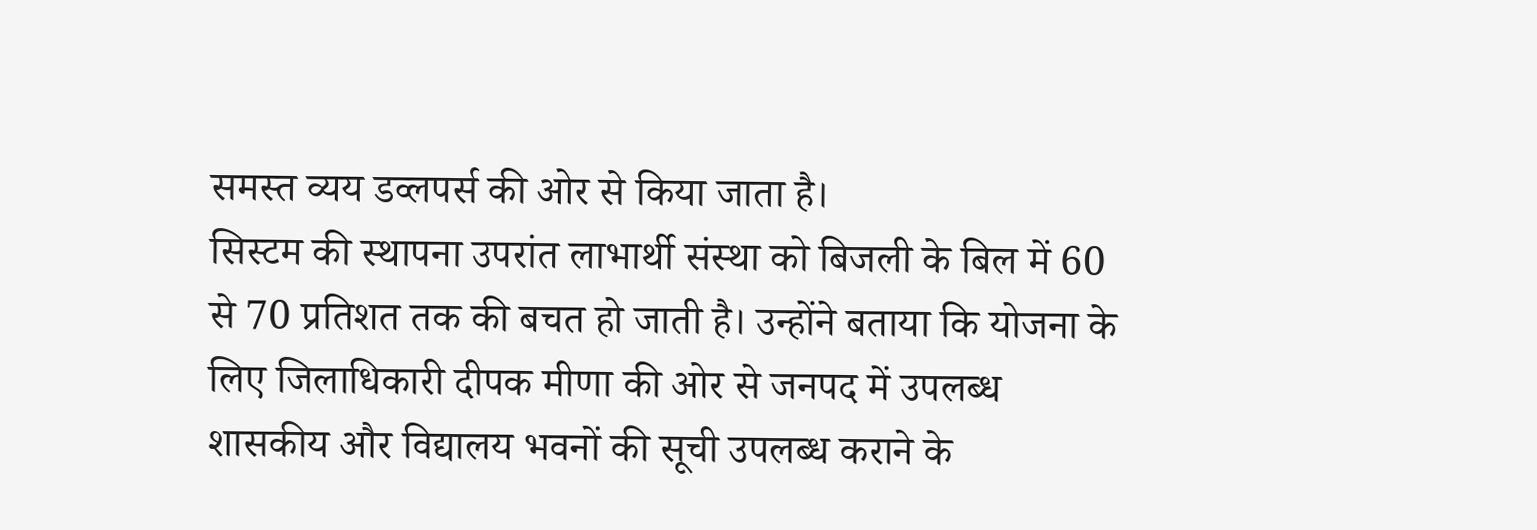समस्त व्यय डव्लपर्स की ओर से किया जाता है।
सिस्टम की स्थापना उपरांत लाभार्थी संस्था को बिजली के बिल में 60 से 70 प्रतिशत तक की बचत हो जाती है। उन्होंने बताया कि योजना के लिए जिलाधिकारी दीपक मीणा की ओर से जनपद में उपलब्ध शासकीय और विद्यालय भवनों की सूची उपलब्ध कराने के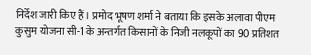निर्देश जारी किए हैं। प्रमोद भूषण शर्मा ने बताया कि इसके अलावा पीएम कुसुम योजना सी-1 के अन्तर्गत किसानों के निजी नलकूपों का 90 प्रतिशत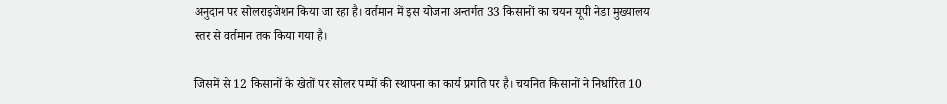अनुदान पर सोलराइजेशन किया जा रहा है। वर्तमान में इस योजना अन्तर्गत 33 किसानों का चयन यूपी नेडा मुख्यालय स्तर से वर्तमान तक किया गया है।

जिसमें से 12 किसानों के खेतों पर सोलर पम्पों की स्थापना का कार्य प्रगति पर है। चयनित किसानों ने निर्धारित 10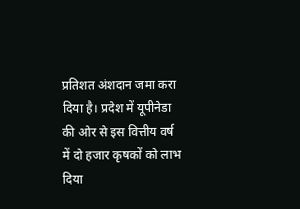प्रतिशत अंशदान जमा करा दिया है। प्रदेश में यूपीनेडा की ओर से इस वित्तीय वर्ष में दो हजार कृषकों को लाभ दिया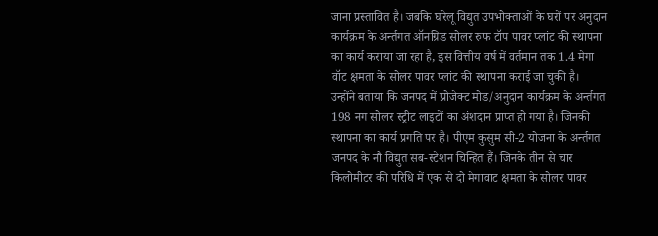जाना प्रस्तावित है। जबकि घरेलू विद्युत उपभोक्ताओं के घरों पर अनुदान कार्यक्रम के अर्न्तगत ऑनग्रिड सोलर रुफ टॉप पावर प्लांट की स्थापना का कार्य कराया जा रहा है, इस वित्तीय वर्ष में वर्तमान तक 1.4 मेगा वॉट क्षमता के सोलर पावर प्लांट की स्थापना कराई जा चुकी है।
उन्होंने बताया कि जनपद में प्रोजेक्ट मोड/अनुदान कार्यक्रम के अर्न्तगत 198 नग सोलर स्ट्रीट लाइटों का अंशदान प्राप्त हो गया है। जिनकी स्थापना का कार्य प्रगति पर है। पीएम कुसुम सी-2 योजना के अर्न्तगत जनपद के नौ विद्युत सब-स्टेशन चिन्हित हैं। जिनके तीन से चार किलोमीटर की परिधि में एक से दो मेगावाट क्षमता के सोलर पावर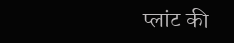प्लांट की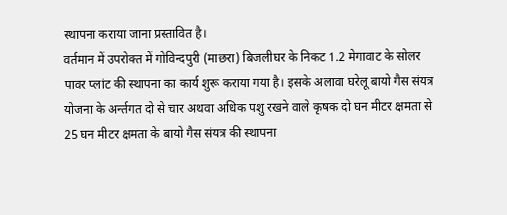स्थापना कराया जाना प्रस्तावित है।
वर्तमान में उपरोक्त में गोविन्दपुरी (माछरा) बिजलीघर के निकट 1.2 मेगावाट के सोलर पावर प्लांट की स्थापना का कार्य शुरू कराया गया है। इसके अलावा घरेलू बायो गैस संयत्र योजना के अर्न्तगत दो से चार अथवा अधिक पशु रखने वाले कृषक दो घन मीटर क्षमता से 25 घन मीटर क्षमता के बायो गैस संयत्र की स्थापना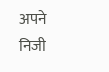अपने निजी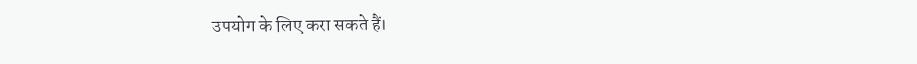उपयोग के लिए करा सकते हैं।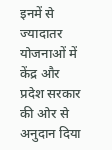इनमें से ज्यादातर योजनाओं में केंद्र और प्रदेश सरकार की ओर से अनुदान दिया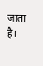जाता है।